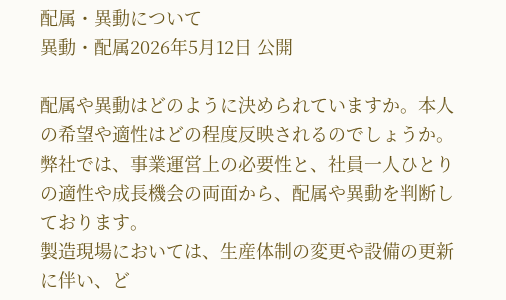配属・異動について
異動・配属2026年5月12日 公開

配属や異動はどのように決められていますか。本人の希望や適性はどの程度反映されるのでしょうか。
弊社では、事業運営上の必要性と、社員一人ひとりの適性や成長機会の両面から、配属や異動を判断しております。
製造現場においては、生産体制の変更や設備の更新に伴い、ど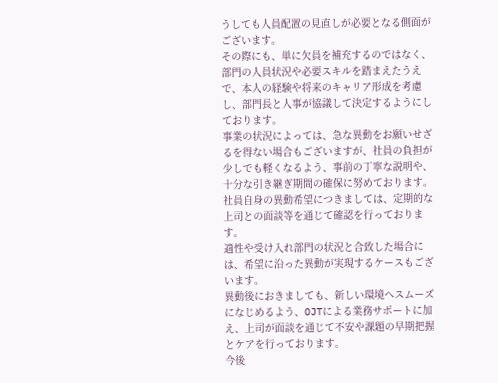うしても人員配置の見直しが必要となる側面がございます。
その際にも、単に欠員を補充するのではなく、部門の人員状況や必要スキルを踏まえたうえで、本人の経験や将来のキャリア形成を考慮し、部門長と人事が協議して決定するようにしております。
事業の状況によっては、急な異動をお願いせざるを得ない場合もございますが、社員の負担が少しでも軽くなるよう、事前の丁寧な説明や、十分な引き継ぎ期間の確保に努めております。
社員自身の異動希望につきましては、定期的な上司との面談等を通じて確認を行っております。
適性や受け入れ部門の状況と合致した場合には、希望に沿った異動が実現するケースもございます。
異動後におきましても、新しい環境へスムーズになじめるよう、OJTによる業務サポートに加え、上司が面談を通じて不安や課題の早期把握とケアを行っております。
今後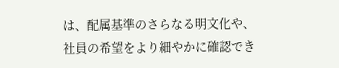は、配属基準のさらなる明文化や、社員の希望をより細やかに確認でき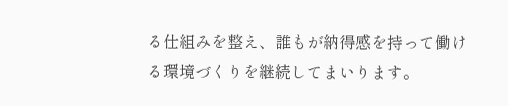る仕組みを整え、誰もが納得感を持って働ける環境づくりを継続してまいります。